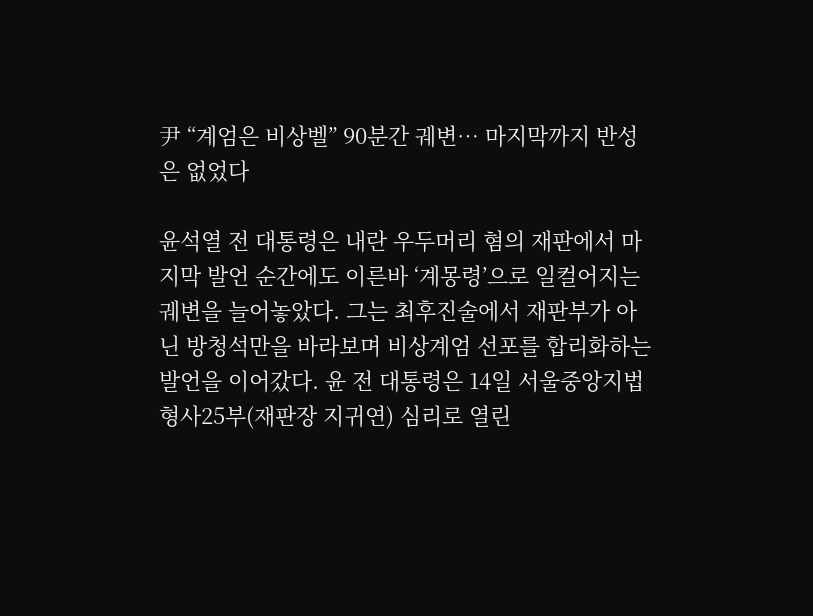尹 “계엄은 비상벨” 90분간 궤변… 마지막까지 반성은 없었다

윤석열 전 대통령은 내란 우두머리 혐의 재판에서 마지막 발언 순간에도 이른바 ‘계몽령’으로 일컬어지는 궤변을 늘어놓았다. 그는 최후진술에서 재판부가 아닌 방청석만을 바라보며 비상계엄 선포를 합리화하는 발언을 이어갔다. 윤 전 대통령은 14일 서울중앙지법 형사25부(재판장 지귀연) 심리로 열린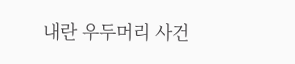내란 우두머리 사건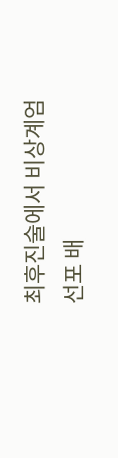최후진술에서 비상계엄 선포 배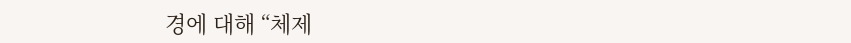경에 대해 “체제